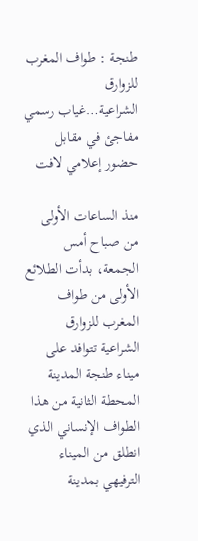طنجة : طواف المغرب للزوارق الشراعية…غياب رسمي مفاجئ في مقابل حضور إعلامي لافت

منذ الساعات الأولى من صباح أمس الجمعة، بدأت الطلائع الأولى من طواف المغرب للزوارق الشراعية تتوافد على ميناء طنجة المدينة المحطة الثانية من هذا الطواف الإنساني الذي انطلق من الميناء الترفيهي بمدينة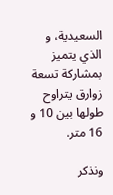السعيدية، و الذي يتميز بمشاركة تسعة زوارق يتراوح طولها بين 10 و 16 متر.

ونذكر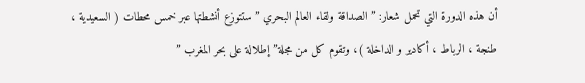أن هذه الدورة التي تحمل شعار: ” الصداقة ولقاء العالم البحري ” ستتوزع أنشطتها عبر خمس محطات ( السعيدية ، طنجة ، الرباط ، أكادير و الداخلة )، وتقوم كل من مجلة” إطلالة على بحر المغرب ”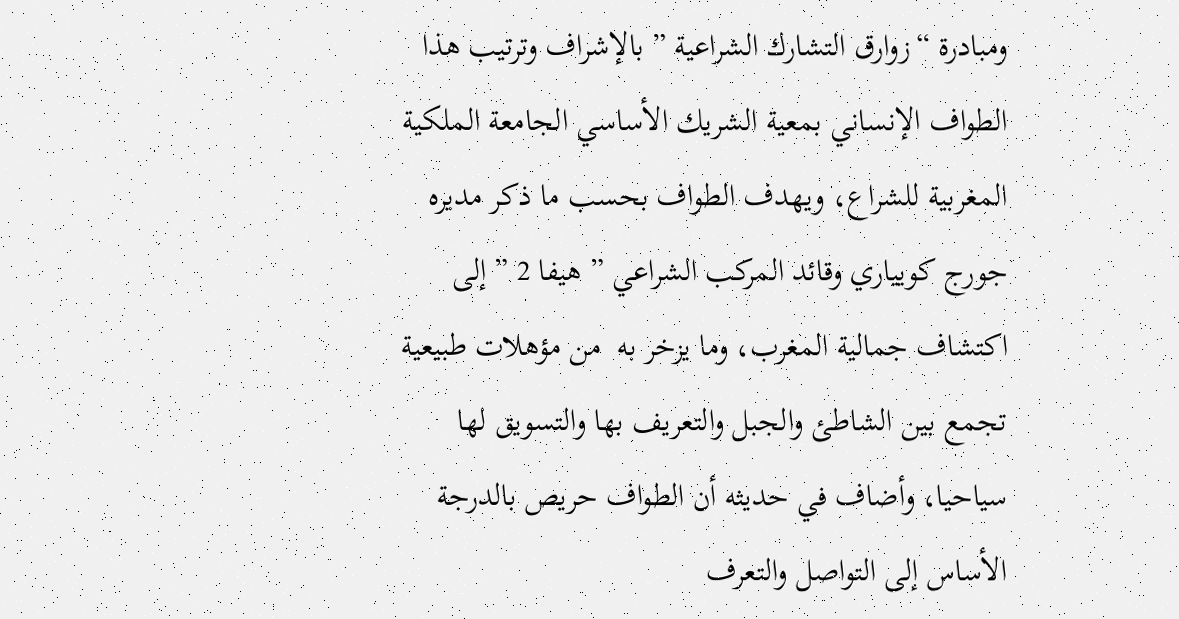ومبادرة “زوارق التشارك الشراعية ” بالإشراف وترتيب هذا الطواف الإنساني بمعية الشريك الأساسي الجامعة الملكية المغربية للشراع، ويهدف الطواف بحسب ما ذكر مديره جورج كويياري وقائد المركب الشراعي ” هيفا 2 ” إلى اكتشاف جمالية المغرب، وما يزخر به  من مؤهلات طبيعية  تجمع بين الشاطئ والجبل والتعريف بها والتسويق لها سياحيا، وأضاف في حديثه أن الطواف حريص بالدرجة الأساس إلى التواصل والتعرف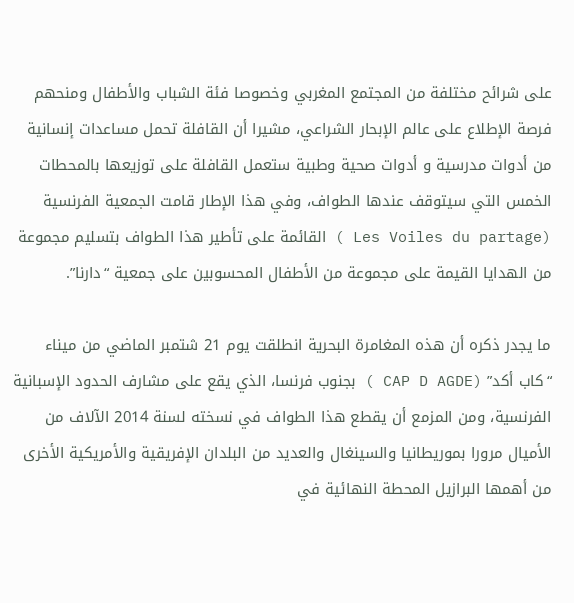على شرائح مختلفة من المجتمع المغربي وخصوصا فئة الشباب والأطفال ومنحهم فرصة الإطلاع على عالم الإبحار الشراعي، مشيرا أن القافلة تحمل مساعدات إنسانية من أدوات مدرسية و أدوات صحية وطبية ستعمل القافلة على توزيعها بالمحطات الخمس التي سيتوقف عندها الطواف، وفي هذا الإطار قامت الجمعية الفرنسية (Les Voiles du partage ) القائمة على تأطير هذا الطواف بتسليم مجموعة من الهدايا القيمة على مجموعة من الأطفال المحسوبين على جمعية “دارنا”.

ما يجدر ذكره أن هذه المغامرة البحرية انطلقت يوم 21 شتمبر الماضي من ميناء  “كاب أكد” (CAP D AGDE ) بجنوب فرنسا، الذي يقع على مشارف الحدود الإسبانية الفرنسية، ومن المزمع أن يقطع هذا الطواف في نسخته لسنة 2014 الآلاف من الأميال مرورا بموريطانيا والسينغال والعديد من البلدان الإفريقية والأمريكية الأخرى من أهمها البرازيل المحطة النهائية في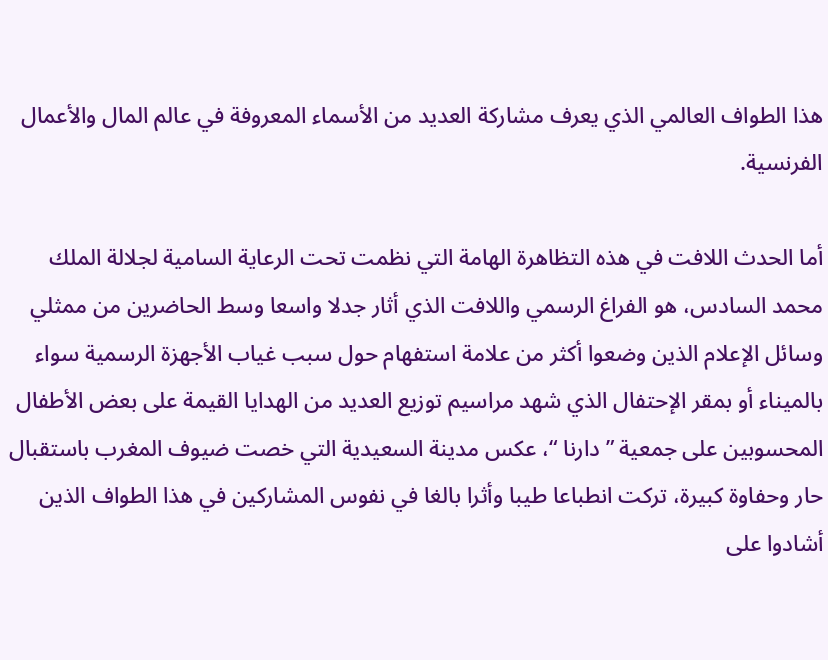هذا الطواف العالمي الذي يعرف مشاركة العديد من الأسماء المعروفة في عالم المال والأعمال الفرنسية.

أما الحدث اللافت في هذه التظاهرة الهامة التي نظمت تحت الرعاية السامية لجلالة الملك محمد السادس، هو الفراغ الرسمي واللافت الذي أثار جدلا واسعا وسط الحاضرين من ممثلي وسائل الإعلام الذين وضعوا أكثر من علامة استفهام حول سبب غياب الأجهزة الرسمية سواء بالميناء أو بمقر الإحتفال الذي شهد مراسيم توزيع العديد من الهدايا القيمة على بعض الأطفال المحسوبين على جمعية ” دارنا “، عكس مدينة السعيدية التي خصت ضيوف المغرب باستقبال حار وحفاوة كبيرة، تركت انطباعا طيبا وأثرا بالغا في نفوس المشاركين في هذا الطواف الذين أشادوا على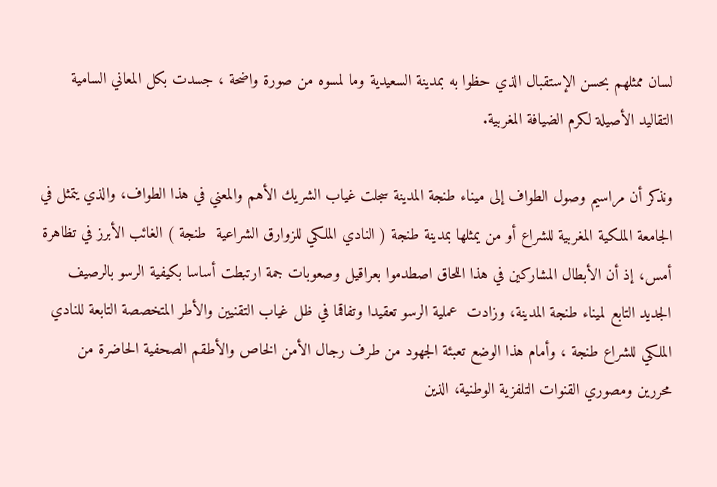لسان ممثلهم بحسن الإستقبال الذي حظوا به بمدينة السعيدية وما لمسوه من صورة واضحة ، جسدت بكل المعاني السامية التقاليد الأصيلة لكرم الضيافة المغربية.

ونذكر أن مراسيم وصول الطواف إلى ميناء طنجة المدينة سجلت غياب الشريك الأهم والمعني في هذا الطواف، والذي يتمثل في الجامعة الملكية المغربية للشراع أو من يمثلها بمدينة طنجة ( النادي الملكي للزوارق الشراعية  طنجة ) الغائب الأبرز في تظاهرة أمس، إذ أن الأبطال المشاركين في هذا اللحاق اصطدموا بعراقيل وصعوبات جمة ارتبطت أساسا بكيفية الرسو بالرصيف الجديد التابع لميناء طنجة المدينة، وزادت  عملية الرسو تعقيدا وتفاقما في ظل غياب التقنيين والأطر المتخصصة التابعة للنادي الملكي للشراع طنجة ، وأمام هذا الوضع تعبئة الجهود من طرف رجال الأمن الخاص والأطقم الصحفية الحاضرة من محررين ومصوري القنوات التلفزية الوطنية، الذين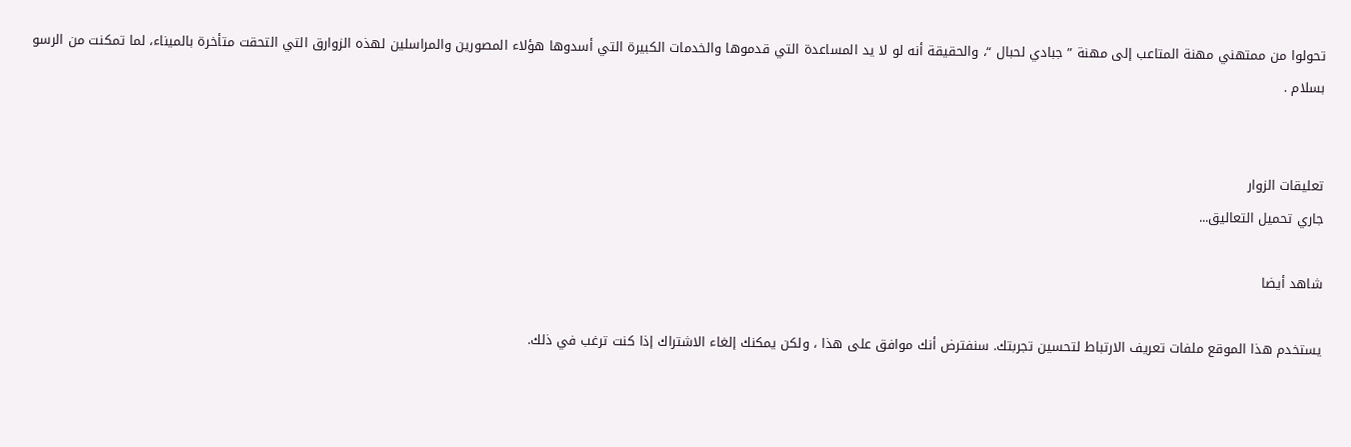تحولوا من ممتهني مهنة المتاعب إلى مهنة ” جبادي لحبال “، والحقيقة أنه لو لا يد المساعدة التي قدموها والخدمات الكبيرة التي أسدوها هؤلاء المصورين والمراسلين لهذه الزوارق التي التحقت متأخرة بالميناء، لما تمكنت من الرسو بسلام .


تعليقات الزوار
جاري تحميل التعاليق...

شاهد أيضا

يستخدم هذا الموقع ملفات تعريف الارتباط لتحسين تجربتك. سنفترض أنك موافق على هذا ، ولكن يمكنك إلغاء الاشتراك إذا كنت ترغب في ذلك.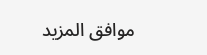موافق المزيد